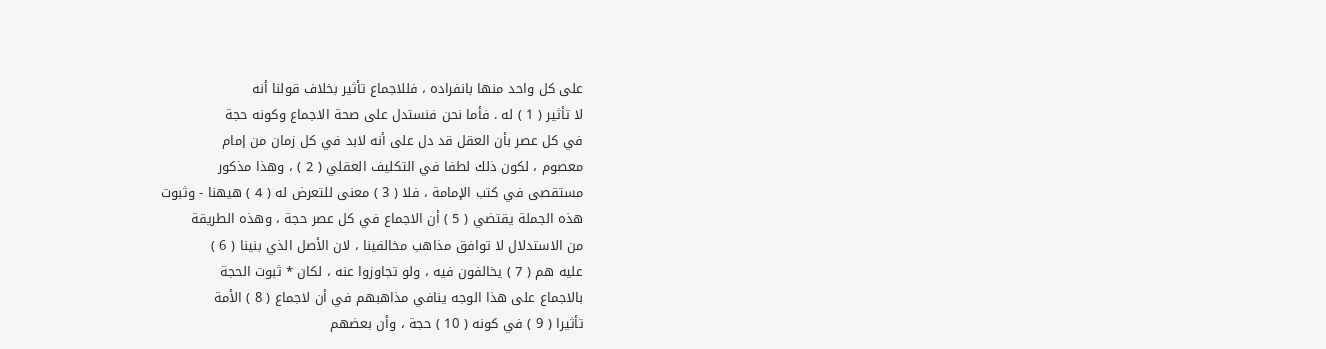على كل واحد منها بانفراده ، فللاجماع تأثير بخلاف قولنا أنه
لا تأثير ( 1 ) له . فأما نحن فنستدل على صحة الاجماع وكونه حجة
في كل عصر بأن العقل قد دل على أنه لابد في كل زمان من إمام
معصوم ، لكون ذلك لطفا في التكليف العقلي ( 2 ) ، وهذا مذكور
مستقصى في كتب الإمامة ، فلا ( 3 ) معنى للتعرض له ( 4 ) هيهنا - وثبوت
هذه الجملة يقتضي ( 5 ) أن الاجماع في كل عصر حجة ، وهذه الطريقة
من الاستدلال لا توافق مذاهب مخالفينا ، لان الأصل الذي بنينا ( 6 )
عليه هم ( 7 ) يخالفون فيه ، ولو تجاوزوا عنه ، لكان * ثبوت الحجة
بالاجماع على هذا الوجه ينافي مذاهبهم في أن لاجماع ( 8 ) الأمة
تأثيرا ( 9 ) في كونه ( 10 ) حجة ، وأن بعضهم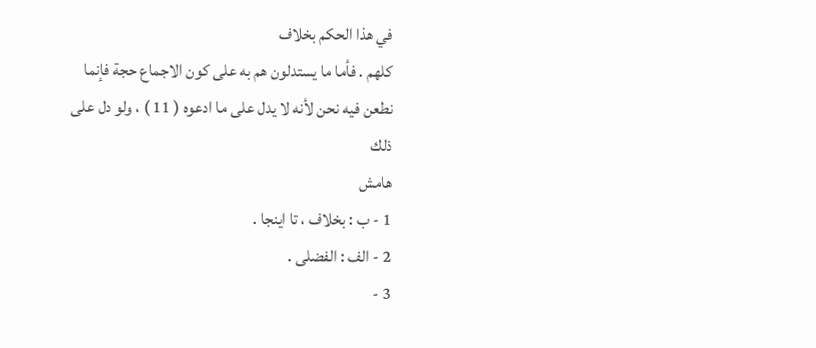في هذا الحكم بخلاف
كلهم . فأما ما يستدلون هم به على كون الاجماع حجة فإنما
نطعن فيه نحن لأنه لا يدل على ما ادعوه ( 11 ) ، ولو دل على ذلك
هامش
1 - ب : بخلاف ، تا اينجا .
2 - الف : الفضلى .
3 -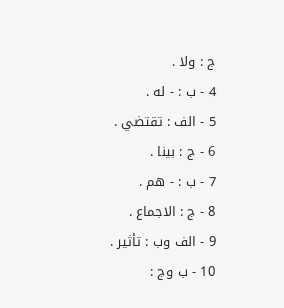ج : ولا .
4 - ب : - له .
5 - الف : تقتضي .
6 - ج : بينا .
7 - ب : - هم .
8 - ج : الاجماع .
9 - الف وب : تأثير .
10 - ب وج :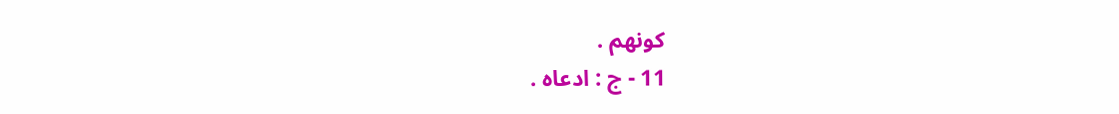كونهم .
11 - ج : ادعاه .